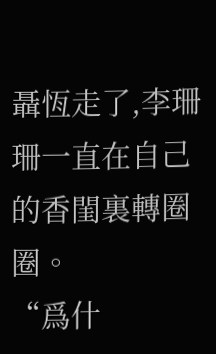聶恆走了,李珊珊一直在自己的香閨裏轉圈圈。
“爲什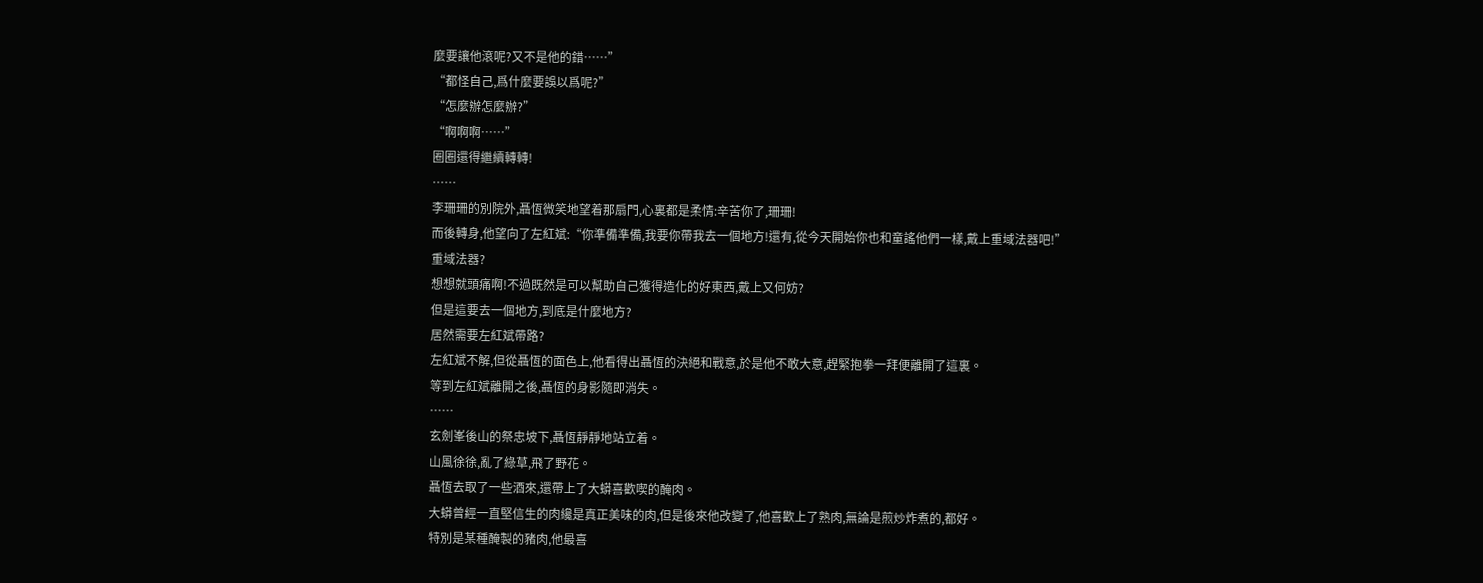麼要讓他滾呢?又不是他的錯……”
“都怪自己,爲什麼要誤以爲呢?”
“怎麼辦怎麼辦?”
“啊啊啊……”
圈圈還得繼續轉轉!
……
李珊珊的別院外,聶恆微笑地望着那扇門,心裏都是柔情:辛苦你了,珊珊!
而後轉身,他望向了左紅斌:“你準備準備,我要你帶我去一個地方!還有,從今天開始你也和童謠他們一樣,戴上重域法器吧!”
重域法器?
想想就頭痛啊!不過既然是可以幫助自己獲得造化的好東西,戴上又何妨?
但是這要去一個地方,到底是什麼地方?
居然需要左紅斌帶路?
左紅斌不解,但從聶恆的面色上,他看得出聶恆的決絕和戰意,於是他不敢大意,趕緊抱拳一拜便離開了這裏。
等到左紅斌離開之後,聶恆的身影隨即消失。
……
玄劍峯後山的祭忠坡下,聶恆靜靜地站立着。
山風徐徐,亂了綠草,飛了野花。
聶恆去取了一些酒來,還帶上了大蟒喜歡喫的醃肉。
大蟒曾經一直堅信生的肉纔是真正美味的肉,但是後來他改變了,他喜歡上了熟肉,無論是煎炒炸煮的,都好。
特別是某種醃製的豬肉,他最喜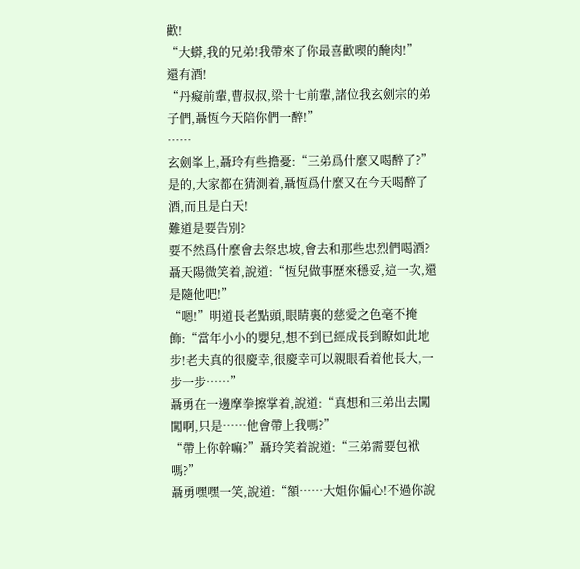歡!
“大蟒,我的兄弟!我帶來了你最喜歡喫的醃肉!”
還有酒!
“丹癡前輩,曹叔叔,梁十七前輩,諸位我玄劍宗的弟子們,聶恆今天陪你們一醉!”
……
玄劍峯上,聶玲有些擔憂:“三弟爲什麼又喝醉了?”
是的,大家都在猜測着,聶恆爲什麼又在今天喝醉了酒,而且是白天!
難道是要告別?
要不然爲什麼會去祭忠坡,會去和那些忠烈們喝酒?
聶天陽微笑着,說道:“恆兒做事歷來穩妥,這一次,還是隨他吧!”
“嗯!”明道長老點頭,眼睛裏的慈愛之色毫不掩飾:“當年小小的嬰兒,想不到已經成長到瞭如此地步!老夫真的很慶幸,很慶幸可以親眼看着他長大,一步一步……”
聶勇在一邊摩拳擦掌着,說道:“真想和三弟出去闖闖啊,只是……他會帶上我嗎?”
“帶上你幹嘛?”聶玲笑着說道:“三弟需要包袱嗎?”
聶勇嘿嘿一笑,說道:“額……大姐你偏心!不過你說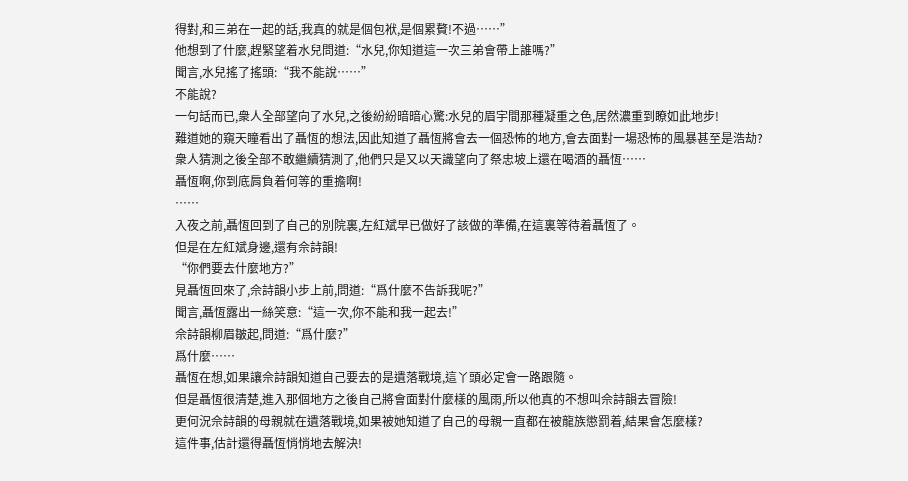得對,和三弟在一起的話,我真的就是個包袱,是個累贅!不過……”
他想到了什麼,趕緊望着水兒問道:“水兒,你知道這一次三弟會帶上誰嗎?”
聞言,水兒搖了搖頭:“我不能說……”
不能說?
一句話而已,衆人全部望向了水兒,之後紛紛暗暗心驚:水兒的眉宇間那種凝重之色,居然濃重到瞭如此地步!
難道她的窺天瞳看出了聶恆的想法,因此知道了聶恆將會去一個恐怖的地方,會去面對一場恐怖的風暴甚至是浩劫?
衆人猜測之後全部不敢繼續猜測了,他們只是又以天識望向了祭忠坡上還在喝酒的聶恆……
聶恆啊,你到底肩負着何等的重擔啊!
……
入夜之前,聶恆回到了自己的別院裏,左紅斌早已做好了該做的準備,在這裏等待着聶恆了。
但是在左紅斌身邊,還有佘詩韻!
“你們要去什麼地方?”
見聶恆回來了,佘詩韻小步上前,問道:“爲什麼不告訴我呢?”
聞言,聶恆露出一絲笑意:“這一次,你不能和我一起去!”
佘詩韻柳眉皺起,問道:“爲什麼?”
爲什麼……
聶恆在想,如果讓佘詩韻知道自己要去的是遺落戰境,這丫頭必定會一路跟隨。
但是聶恆很清楚,進入那個地方之後自己將會面對什麼樣的風雨,所以他真的不想叫佘詩韻去冒險!
更何況佘詩韻的母親就在遺落戰境,如果被她知道了自己的母親一直都在被龍族懲罰着,結果會怎麼樣?
這件事,估計還得聶恆悄悄地去解決!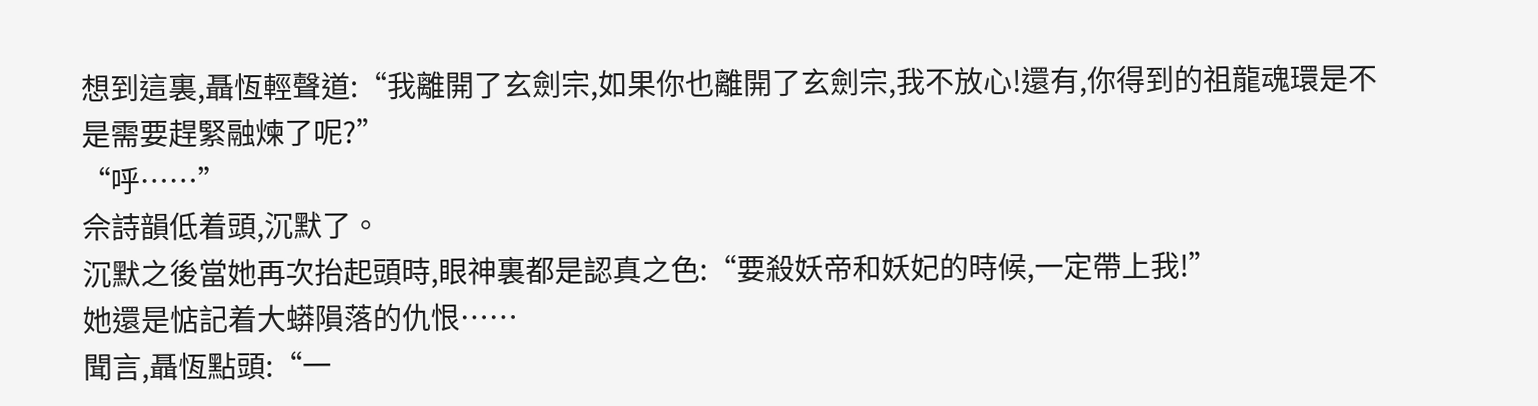想到這裏,聶恆輕聲道:“我離開了玄劍宗,如果你也離開了玄劍宗,我不放心!還有,你得到的祖龍魂環是不是需要趕緊融煉了呢?”
“呼……”
佘詩韻低着頭,沉默了。
沉默之後當她再次抬起頭時,眼神裏都是認真之色:“要殺妖帝和妖妃的時候,一定帶上我!”
她還是惦記着大蟒隕落的仇恨……
聞言,聶恆點頭:“一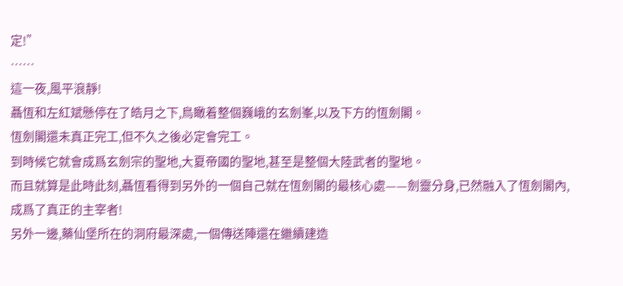定!”
……
這一夜,風平浪靜!
聶恆和左紅斌懸停在了皓月之下,鳥瞰着整個巍峨的玄劍峯,以及下方的恆劍閣。
恆劍閣還未真正完工,但不久之後必定會完工。
到時候它就會成爲玄劍宗的聖地,大夏帝國的聖地,甚至是整個大陸武者的聖地。
而且就算是此時此刻,聶恆看得到另外的一個自己就在恆劍閣的最核心處——劍靈分身,已然融入了恆劍閣內,成爲了真正的主宰者!
另外一邊,藥仙堡所在的洞府最深處,一個傳送陣還在繼續建造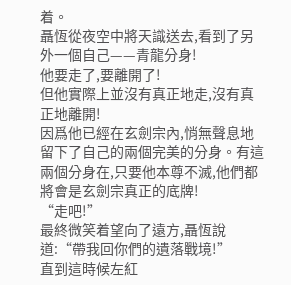着。
聶恆從夜空中將天識送去,看到了另外一個自己——青龍分身!
他要走了,要離開了!
但他實際上並沒有真正地走,沒有真正地離開!
因爲他已經在玄劍宗內,悄無聲息地留下了自己的兩個完美的分身。有這兩個分身在,只要他本尊不滅,他們都將會是玄劍宗真正的底牌!
“走吧!”
最終微笑着望向了遠方,聶恆說道:“帶我回你們的遺落戰境!”
直到這時候左紅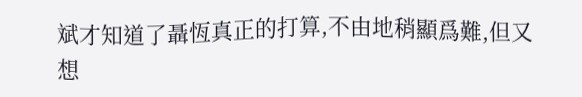斌才知道了聶恆真正的打算,不由地稍顯爲難,但又想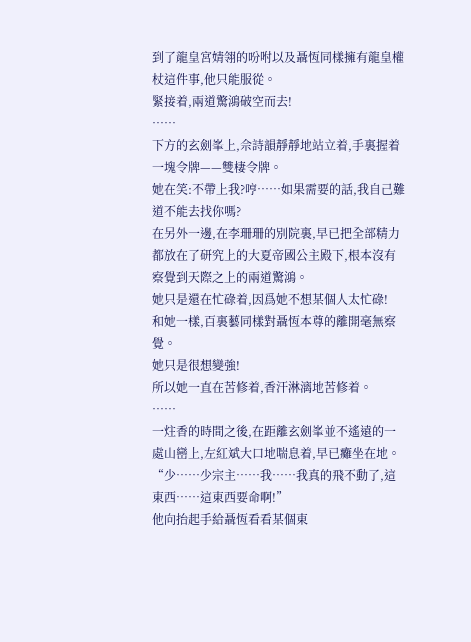到了龍皇宮婧翎的吩咐以及聶恆同樣擁有龍皇權杖這件事,他只能服從。
緊接着,兩道驚鴻破空而去!
……
下方的玄劍峯上,佘詩韻靜靜地站立着,手裏握着一塊令牌——雙棲令牌。
她在笑:不帶上我?哼……如果需要的話,我自己難道不能去找你嗎?
在另外一邊,在李珊珊的別院裏,早已把全部精力都放在了研究上的大夏帝國公主殿下,根本沒有察覺到天際之上的兩道驚鴻。
她只是還在忙碌着,因爲她不想某個人太忙碌!
和她一樣,百裏藝同樣對聶恆本尊的離開毫無察覺。
她只是很想變強!
所以她一直在苦修着,香汗淋漓地苦修着。
……
一炷香的時間之後,在距離玄劍峯並不遙遠的一處山巒上,左紅斌大口地喘息着,早已癱坐在地。
“少……少宗主……我……我真的飛不動了,這東西……這東西要命啊!”
他向抬起手給聶恆看看某個東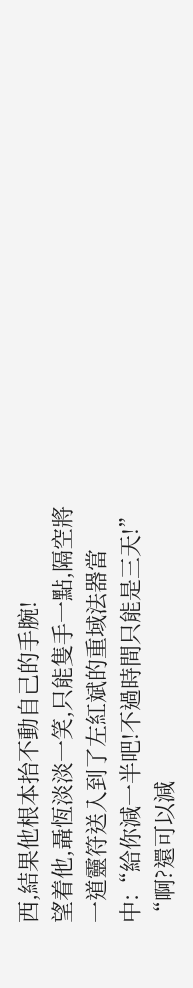西,結果他根本抬不動自己的手腕!
望着他,聶恆淡淡一笑,只能隻手一點,隔空將一道靈符送入到了左紅斌的重域法器當中:“給你減一半吧!不過時間只能是三天!”
“啊?還可以減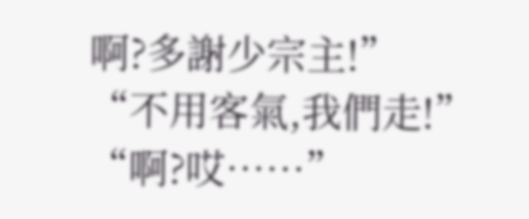啊?多謝少宗主!”
“不用客氣,我們走!”
“啊?哎……”